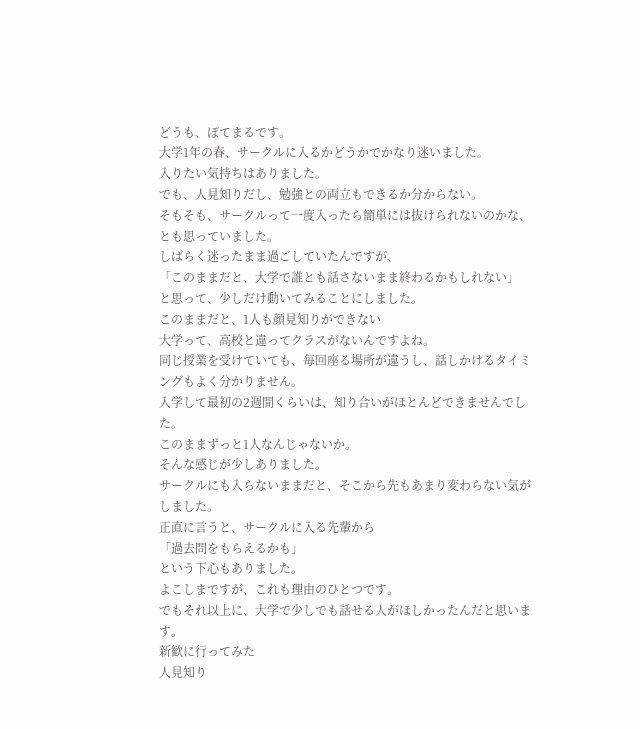どうも、ぽてまるです。
大学1年の春、サークルに入るかどうかでかなり迷いました。
入りたい気持ちはありました。
でも、人見知りだし、勉強との両立もできるか分からない。
そもそも、サークルって一度入ったら簡単には抜けられないのかな、とも思っていました。
しばらく迷ったまま過ごしていたんですが、
「このままだと、大学で誰とも話さないまま終わるかもしれない」
と思って、少しだけ動いてみることにしました。
このままだと、1人も顔見知りができない
大学って、高校と違ってクラスがないんですよね。
同じ授業を受けていても、毎回座る場所が違うし、話しかけるタイミングもよく分かりません。
入学して最初の2週間くらいは、知り合いがほとんどできませんでした。
このままずっと1人なんじゃないか。
そんな感じが少しありました。
サークルにも入らないままだと、そこから先もあまり変わらない気がしました。
正直に言うと、サークルに入る先輩から
「過去問をもらえるかも」
という下心もありました。
よこしまですが、これも理由のひとつです。
でもそれ以上に、大学で少しでも話せる人がほしかったんだと思います。
新歓に行ってみた
人見知り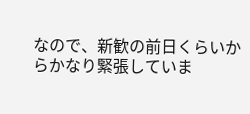なので、新歓の前日くらいからかなり緊張していま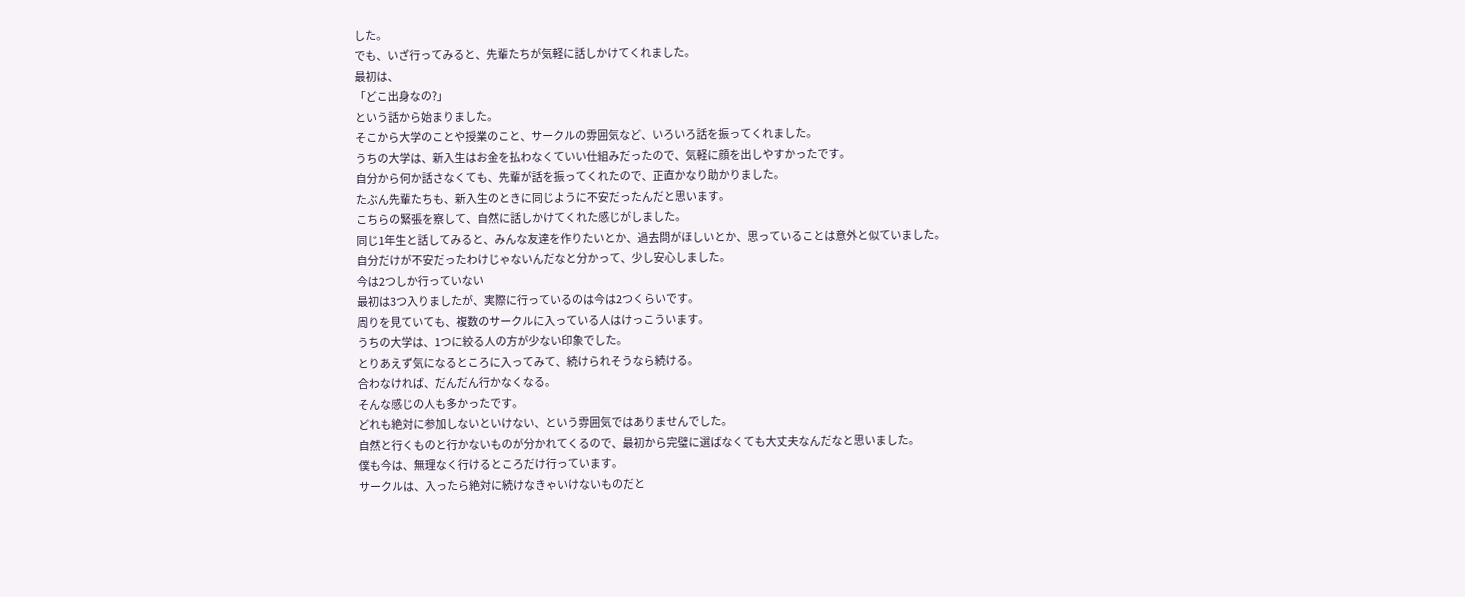した。
でも、いざ行ってみると、先輩たちが気軽に話しかけてくれました。
最初は、
「どこ出身なの?」
という話から始まりました。
そこから大学のことや授業のこと、サークルの雰囲気など、いろいろ話を振ってくれました。
うちの大学は、新入生はお金を払わなくていい仕組みだったので、気軽に顔を出しやすかったです。
自分から何か話さなくても、先輩が話を振ってくれたので、正直かなり助かりました。
たぶん先輩たちも、新入生のときに同じように不安だったんだと思います。
こちらの緊張を察して、自然に話しかけてくれた感じがしました。
同じ1年生と話してみると、みんな友達を作りたいとか、過去問がほしいとか、思っていることは意外と似ていました。
自分だけが不安だったわけじゃないんだなと分かって、少し安心しました。
今は2つしか行っていない
最初は3つ入りましたが、実際に行っているのは今は2つくらいです。
周りを見ていても、複数のサークルに入っている人はけっこういます。
うちの大学は、1つに絞る人の方が少ない印象でした。
とりあえず気になるところに入ってみて、続けられそうなら続ける。
合わなければ、だんだん行かなくなる。
そんな感じの人も多かったです。
どれも絶対に参加しないといけない、という雰囲気ではありませんでした。
自然と行くものと行かないものが分かれてくるので、最初から完璧に選ばなくても大丈夫なんだなと思いました。
僕も今は、無理なく行けるところだけ行っています。
サークルは、入ったら絶対に続けなきゃいけないものだと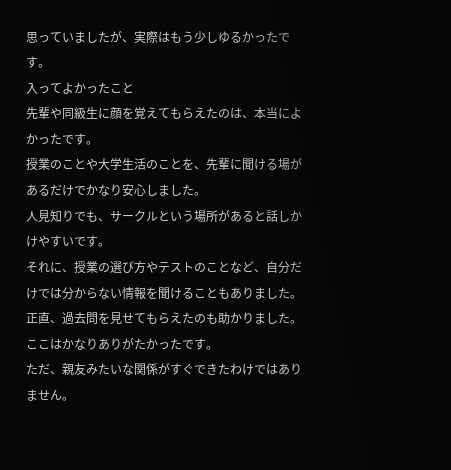思っていましたが、実際はもう少しゆるかったです。
入ってよかったこと
先輩や同級生に顔を覚えてもらえたのは、本当によかったです。
授業のことや大学生活のことを、先輩に聞ける場があるだけでかなり安心しました。
人見知りでも、サークルという場所があると話しかけやすいです。
それに、授業の選び方やテストのことなど、自分だけでは分からない情報を聞けることもありました。
正直、過去問を見せてもらえたのも助かりました。
ここはかなりありがたかったです。
ただ、親友みたいな関係がすぐできたわけではありません。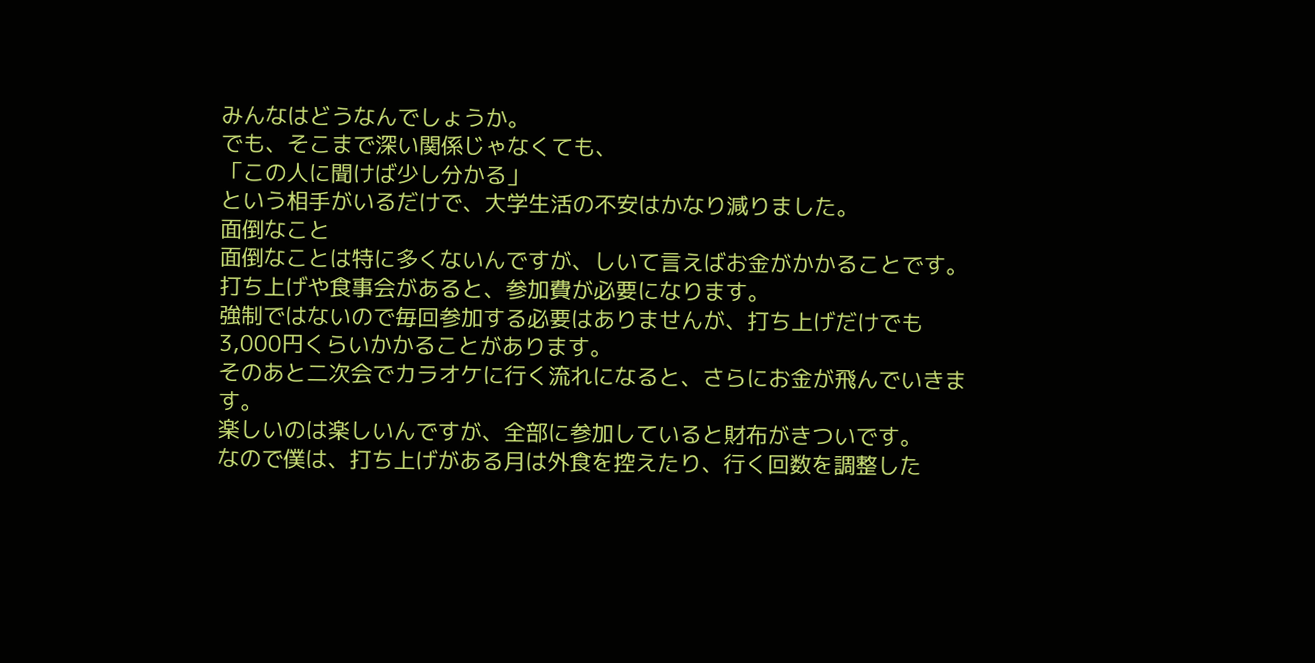みんなはどうなんでしょうか。
でも、そこまで深い関係じゃなくても、
「この人に聞けば少し分かる」
という相手がいるだけで、大学生活の不安はかなり減りました。
面倒なこと
面倒なことは特に多くないんですが、しいて言えばお金がかかることです。
打ち上げや食事会があると、参加費が必要になります。
強制ではないので毎回参加する必要はありませんが、打ち上げだけでも3,000円くらいかかることがあります。
そのあと二次会でカラオケに行く流れになると、さらにお金が飛んでいきます。
楽しいのは楽しいんですが、全部に参加していると財布がきついです。
なので僕は、打ち上げがある月は外食を控えたり、行く回数を調整した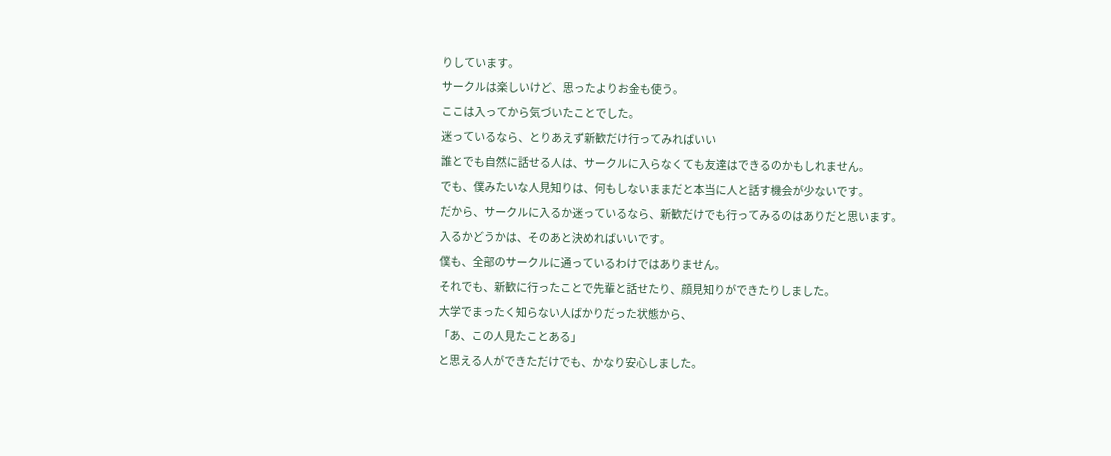りしています。
サークルは楽しいけど、思ったよりお金も使う。
ここは入ってから気づいたことでした。
迷っているなら、とりあえず新歓だけ行ってみればいい
誰とでも自然に話せる人は、サークルに入らなくても友達はできるのかもしれません。
でも、僕みたいな人見知りは、何もしないままだと本当に人と話す機会が少ないです。
だから、サークルに入るか迷っているなら、新歓だけでも行ってみるのはありだと思います。
入るかどうかは、そのあと決めればいいです。
僕も、全部のサークルに通っているわけではありません。
それでも、新歓に行ったことで先輩と話せたり、顔見知りができたりしました。
大学でまったく知らない人ばかりだった状態から、
「あ、この人見たことある」
と思える人ができただけでも、かなり安心しました。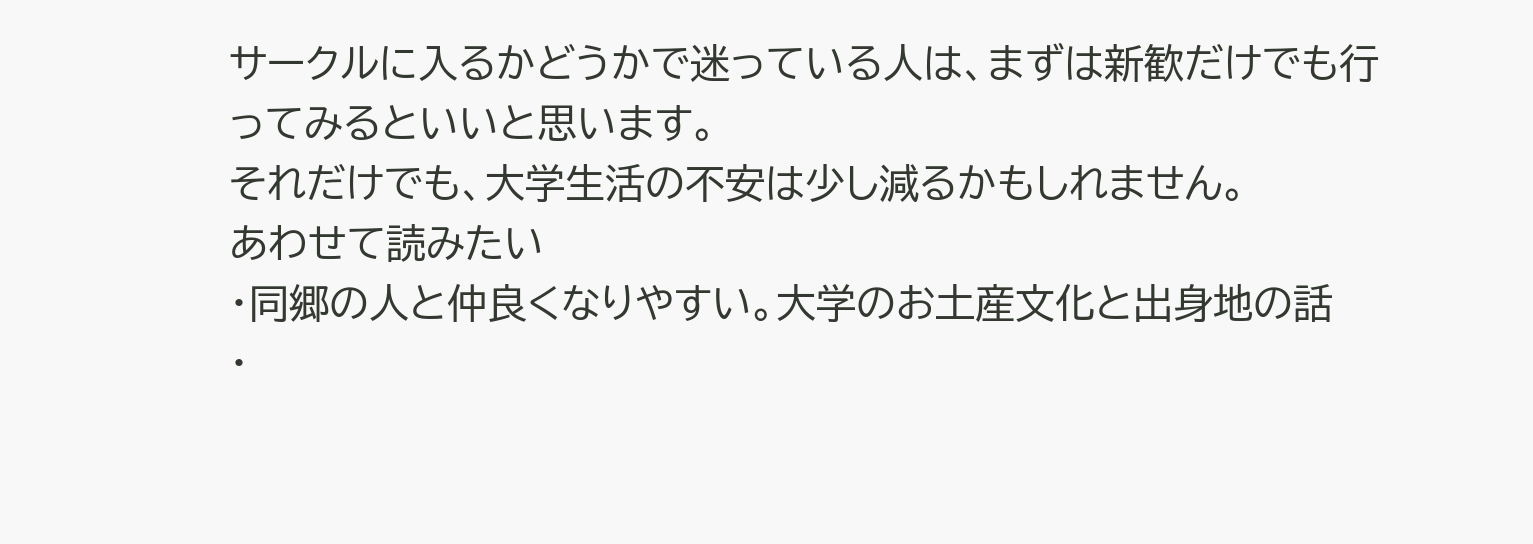サークルに入るかどうかで迷っている人は、まずは新歓だけでも行ってみるといいと思います。
それだけでも、大学生活の不安は少し減るかもしれません。
あわせて読みたい
・同郷の人と仲良くなりやすい。大学のお土産文化と出身地の話
・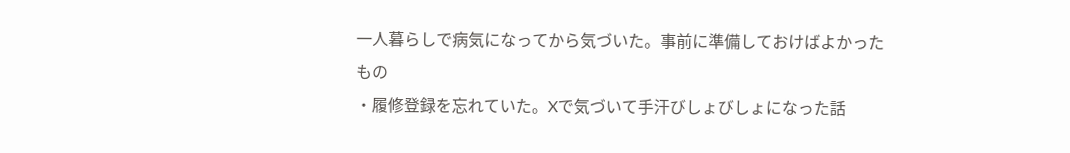一人暮らしで病気になってから気づいた。事前に準備しておけばよかったもの
・履修登録を忘れていた。Xで気づいて手汗びしょびしょになった話